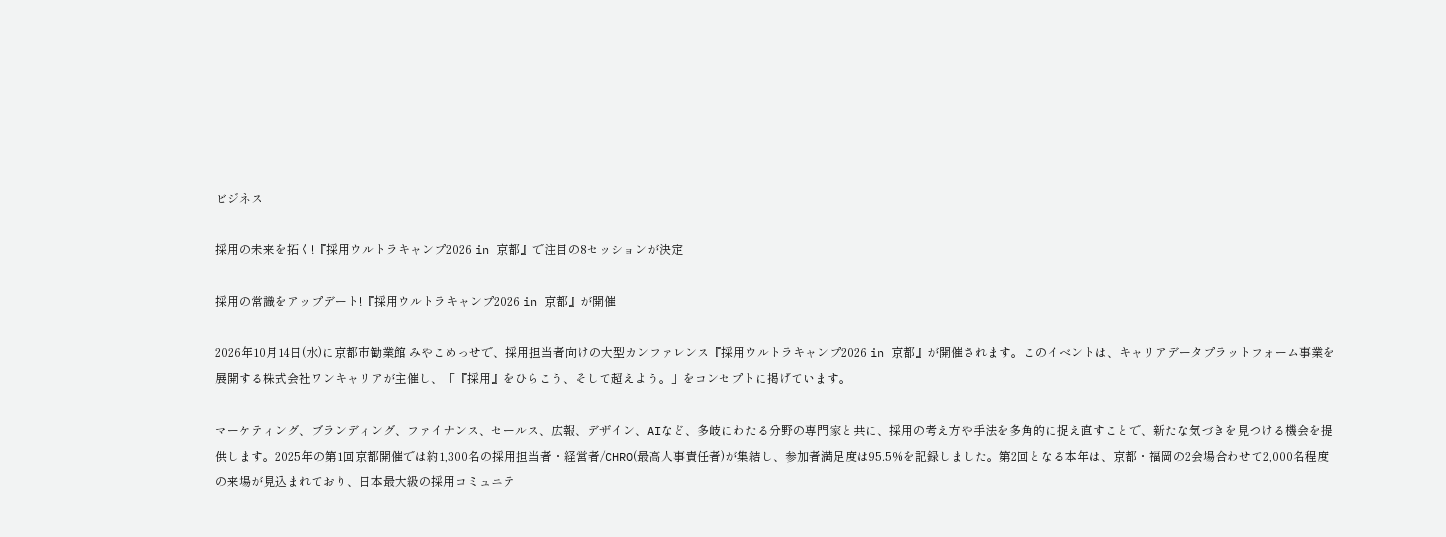ビジネス

採用の未来を拓く!『採用ウルトラキャンプ2026 in 京都』で注目の8セッションが決定

採用の常識をアップデート!『採用ウルトラキャンプ2026 in 京都』が開催

2026年10月14日(水)に京都市勧業館 みやこめっせで、採用担当者向けの大型カンファレンス『採用ウルトラキャンプ2026 in 京都』が開催されます。このイベントは、キャリアデータプラットフォーム事業を展開する株式会社ワンキャリアが主催し、「『採用』をひらこう、そして超えよう。」をコンセプトに掲げています。

マーケティング、ブランディング、ファイナンス、セールス、広報、デザイン、AIなど、多岐にわたる分野の専門家と共に、採用の考え方や手法を多角的に捉え直すことで、新たな気づきを見つける機会を提供します。2025年の第1回京都開催では約1,300名の採用担当者・経営者/CHRO(最高人事責任者)が集結し、参加者満足度は95.5%を記録しました。第2回となる本年は、京都・福岡の2会場合わせて2,000名程度の来場が見込まれており、日本最大級の採用コミュニテ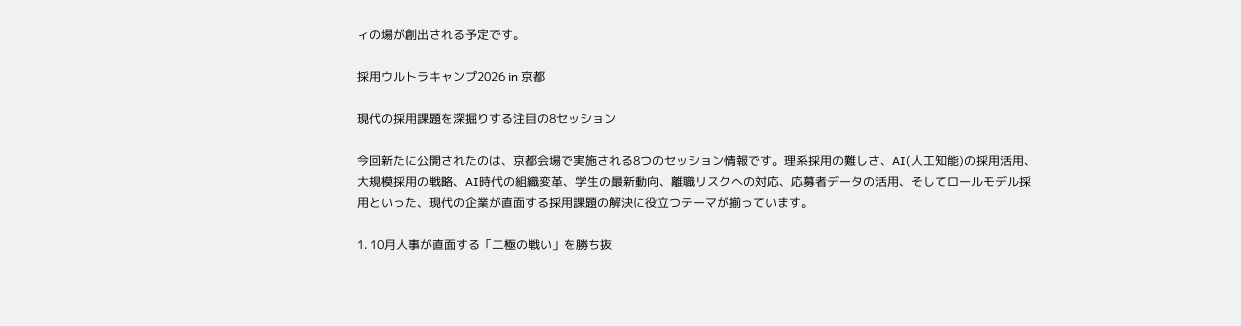ィの場が創出される予定です。

採用ウルトラキャンプ2026 in 京都

現代の採用課題を深掘りする注目の8セッション

今回新たに公開されたのは、京都会場で実施される8つのセッション情報です。理系採用の難しさ、AI(人工知能)の採用活用、大規模採用の戦略、AI時代の組織変革、学生の最新動向、離職リスクへの対応、応募者データの活用、そしてロールモデル採用といった、現代の企業が直面する採用課題の解決に役立つテーマが揃っています。

1. 10月人事が直面する「二極の戦い」を勝ち抜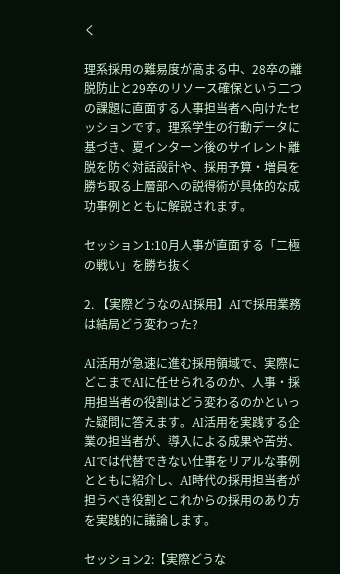く

理系採用の難易度が高まる中、28卒の離脱防止と29卒のリソース確保という二つの課題に直面する人事担当者へ向けたセッションです。理系学生の行動データに基づき、夏インターン後のサイレント離脱を防ぐ対話設計や、採用予算・増員を勝ち取る上層部への説得術が具体的な成功事例とともに解説されます。

セッション1:10月人事が直面する「二極の戦い」を勝ち抜く

2. 【実際どうなのAI採用】AIで採用業務は結局どう変わった?

AI活用が急速に進む採用領域で、実際にどこまでAIに任せられるのか、人事・採用担当者の役割はどう変わるのかといった疑問に答えます。AI活用を実践する企業の担当者が、導入による成果や苦労、AIでは代替できない仕事をリアルな事例とともに紹介し、AI時代の採用担当者が担うべき役割とこれからの採用のあり方を実践的に議論します。

セッション2:【実際どうな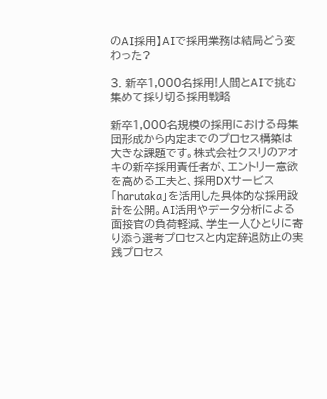のAI採用】AIで採用業務は結局どう変わった?

3. 新卒1,000名採用!人間とAIで挑む集めて採り切る採用戦略

新卒1,000名規模の採用における母集団形成から内定までのプロセス構築は大きな課題です。株式会社クスリのアオキの新卒採用責任者が、エントリー意欲を高める工夫と、採用DXサービス「harutaka」を活用した具体的な採用設計を公開。AI活用やデータ分析による面接官の負荷軽減、学生一人ひとりに寄り添う選考プロセスと内定辞退防止の実践プロセス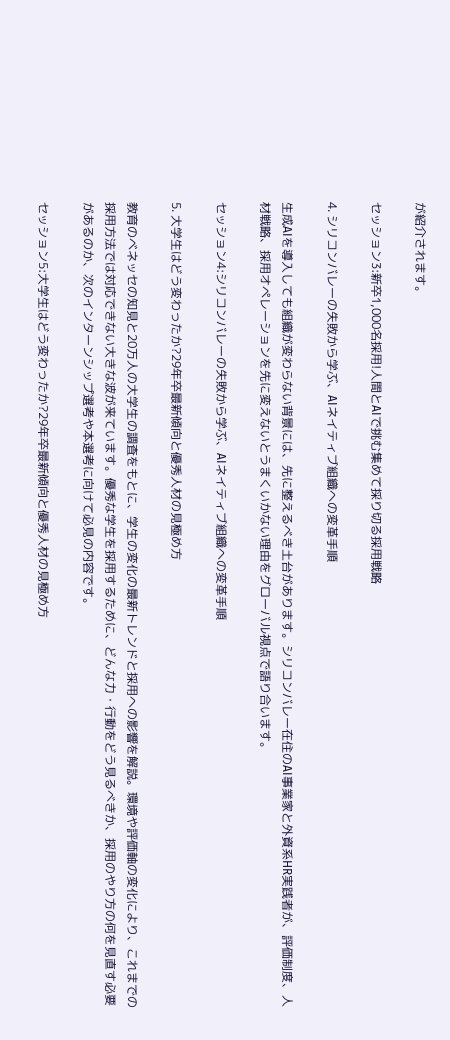が紹介されます。

セッション3:新卒1,000名採用!人間とAIで挑む集めて採り切る採用戦略

4. シリコンバレーの失敗から学ぶ、AIネイティブ組織への変革手順

生成AIを導入しても組織が変わらない背景には、先に整えるべき土台があります。シリコンバレー在住のAI事業家と外資系HR実践者が、評価制度、人材戦略、採用オペレーションを先に変えないとうまくいかない理由をグローバル視点で語り合います。

セッション4:シリコンバレーの失敗から学ぶ、AIネイティブ組織への変革手順

5. 大学生はどう変わったか?29年卒最新傾向と優秀人材の見極め方

教育のベネッセの知見と20万人の大学生の調査をもとに、学生の変化の最新トレンドと採用への影響を解説。環境や評価軸の変化により、これまでの採用方法では対応できない大きな波が来ています。優秀な学生を採用するために、どんな力・行動をどう見るべきか、採用のやり方の何を見直す必要があるのか、次のインターンシップ選考や本選考に向けて必見の内容です。

セッション5:大学生はどう変わったか?29年卒最新傾向と優秀人材の見極め方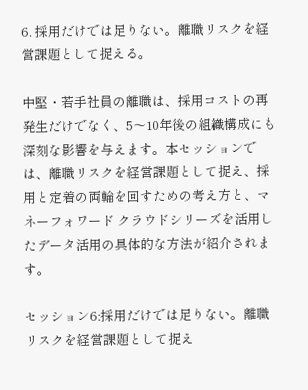6. 採用だけでは足りない。離職リスクを経営課題として捉える。

中堅・若手社員の離職は、採用コストの再発生だけでなく、5〜10年後の組織構成にも深刻な影響を与えます。本セッションでは、離職リスクを経営課題として捉え、採用と定着の両輪を回すための考え方と、マネーフォワード クラウドシリーズを活用したデータ活用の具体的な方法が紹介されます。

セッション6:採用だけでは足りない。離職リスクを経営課題として捉え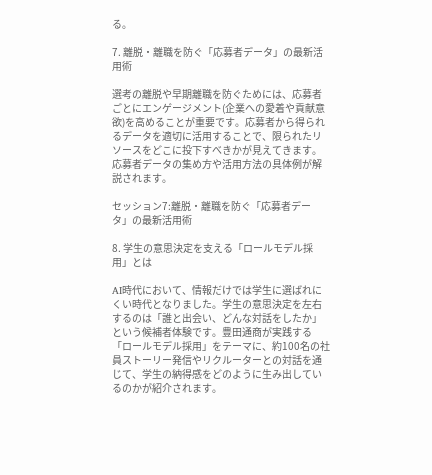る。

7. 離脱・離職を防ぐ「応募者データ」の最新活用術

選考の離脱や早期離職を防ぐためには、応募者ごとにエンゲージメント(企業への愛着や貢献意欲)を高めることが重要です。応募者から得られるデータを適切に活用することで、限られたリソースをどこに投下すべきかが見えてきます。応募者データの集め方や活用方法の具体例が解説されます。

セッション7:離脱・離職を防ぐ「応募者データ」の最新活用術

8. 学生の意思決定を支える「ロールモデル採用」とは

AI時代において、情報だけでは学生に選ばれにくい時代となりました。学生の意思決定を左右するのは「誰と出会い、どんな対話をしたか」という候補者体験です。豊田通商が実践する「ロールモデル採用」をテーマに、約100名の社員ストーリー発信やリクルーターとの対話を通じて、学生の納得感をどのように生み出しているのかが紹介されます。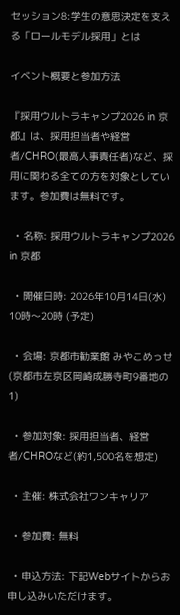セッション8:学生の意思決定を支える「ロールモデル採用」とは

イベント概要と参加方法

『採用ウルトラキャンプ2026 in 京都』は、採用担当者や経営者/CHRO(最高人事責任者)など、採用に関わる全ての方を対象としています。参加費は無料です。

  • 名称: 採用ウルトラキャンプ2026 in 京都

  • 開催日時: 2026年10月14日(水) 10時〜20時 (予定)

  • 会場: 京都市勧業館 みやこめっせ(京都市左京区岡崎成勝寺町9番地の1)

  • 参加対象: 採用担当者、経営者/CHROなど(約1,500名を想定)

  • 主催: 株式会社ワンキャリア

  • 参加費: 無料

  • 申込方法: 下記Webサイトからお申し込みいただけます。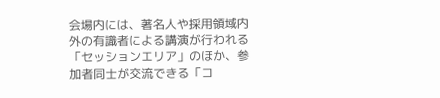会場内には、著名人や採用領域内外の有識者による講演が行われる「セッションエリア」のほか、参加者同士が交流できる「コ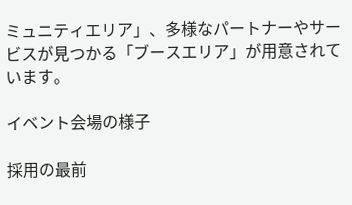ミュニティエリア」、多様なパートナーやサービスが見つかる「ブースエリア」が用意されています。

イベント会場の様子

採用の最前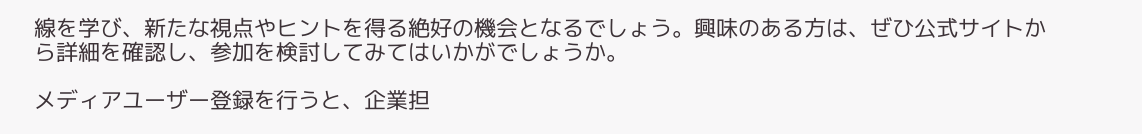線を学び、新たな視点やヒントを得る絶好の機会となるでしょう。興味のある方は、ぜひ公式サイトから詳細を確認し、参加を検討してみてはいかがでしょうか。

メディアユーザー登録を行うと、企業担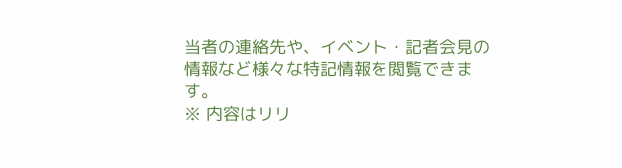当者の連絡先や、イベント・記者会見の情報など様々な特記情報を閲覧できます。
※ 内容はリリ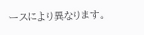ースにより異なります。